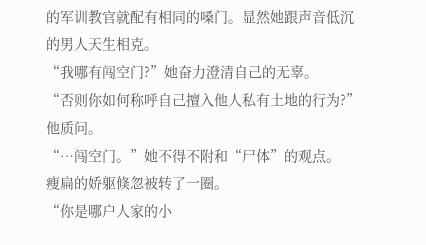的军训教官就配有相同的嗓门。显然她跟声音低沉的男人天生相克。
“我哪有闯空门?”她奋力澄清自己的无辜。
“否则你如何称呼自己擅入他人私有土地的行为?”他质问。
“…闯空门。”她不得不附和“尸体”的观点。
瘦扁的娇躯倏忽被转了一圈。
“你是哪户人家的小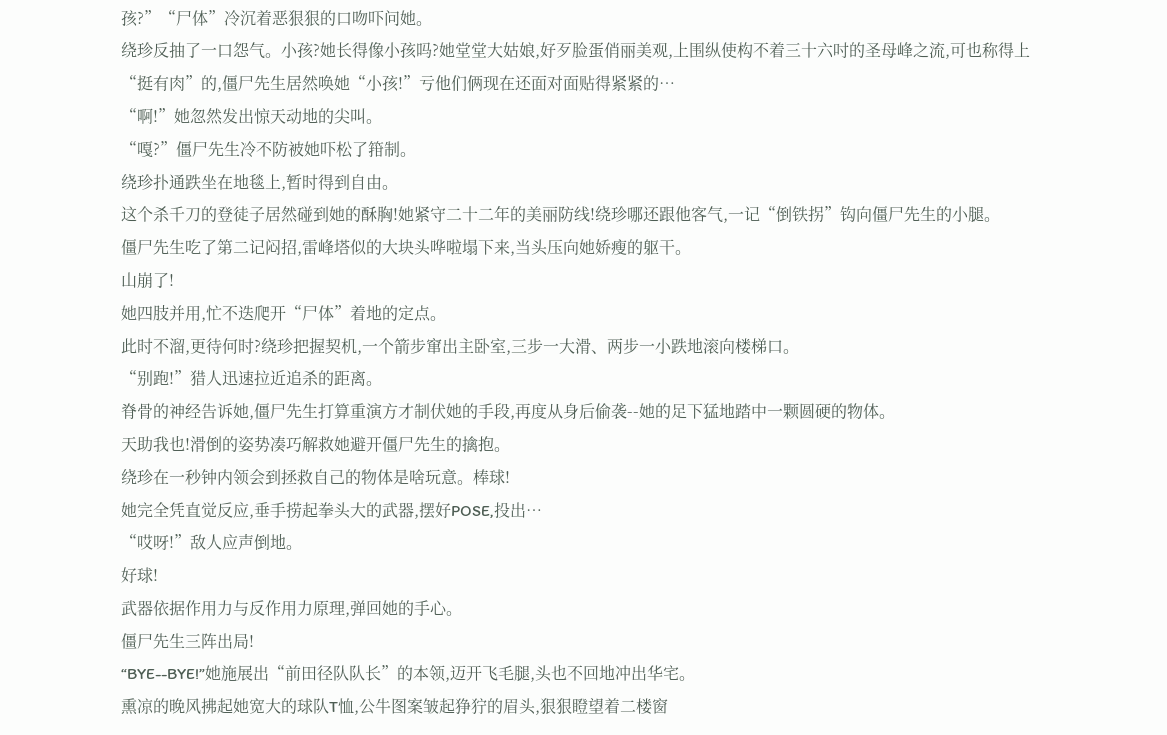孩?”“尸体”冷沉着恶狠狠的口吻吓问她。
绕珍反抽了一口怨气。小孩?她长得像小孩吗?她堂堂大姑娘,好歹脸蛋俏丽美观,上围纵使构不着三十六吋的圣母峰之流,可也称得上“挺有肉”的,僵尸先生居然唤她“小孩!”亏他们俩现在还面对面贴得紧紧的…
“啊!”她忽然发出惊天动地的尖叫。
“嘎?”僵尸先生冷不防被她吓松了箝制。
绕珍扑通跌坐在地毯上,暂时得到自由。
这个杀千刀的登徒子居然碰到她的酥胸!她紧守二十二年的美丽防线!绕珍哪还跟他客气,一记“倒铁拐”钩向僵尸先生的小腿。
僵尸先生吃了第二记闷招,雷峰塔似的大块头哗啦塌下来,当头压向她娇瘦的躯干。
山崩了!
她四肢并用,忙不迭爬开“尸体”着地的定点。
此时不溜,更待何时?绕珍把握契机,一个箭步窜出主卧室,三步一大滑、两步一小跌地滚向楼梯口。
“别跑!”猎人迅速拉近追杀的距离。
脊骨的神经告诉她,僵尸先生打算重演方才制伏她的手段,再度从身后偷袭--她的足下猛地踏中一颗圆硬的物体。
天助我也!滑倒的姿势凑巧解救她避开僵尸先生的擒抱。
绕珍在一秒钟内领会到拯救自己的物体是啥玩意。棒球!
她完全凭直觉反应,垂手捞起拳头大的武器,摆好POSE,投出…
“哎呀!”敌人应声倒地。
好球!
武器依据作用力与反作用力原理,弹回她的手心。
僵尸先生三阵出局!
“BYE--BYE!”她施展出“前田径队队长”的本领,迈开飞毛腿,头也不回地冲出华宅。
熏凉的晚风拂起她宽大的球队T恤,公牛图案皱起狰狞的眉头,狠狠瞪望着二楼窗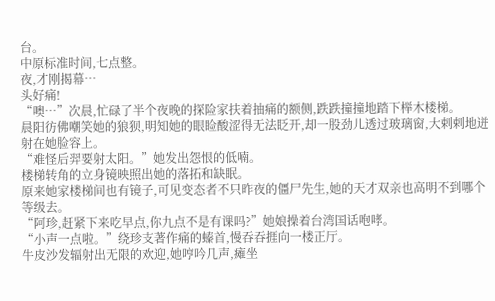台。
中原标准时间,七点整。
夜,才刚揭幕…
头好痛!
“噢…”次晨,忙碌了半个夜晚的探险家扶着抽痛的额侧,跌跌撞撞地踏下榉木楼梯。
晨阳彷佛嘲笑她的狼狈,明知她的眼睑酸涩得无法眨开,却一股劲儿透过玻璃窗,大剌剌地迸射在她脸容上。
“难怪后羿要射太阳。”她发出怨恨的低喃。
楼梯转角的立身镜映照出她的落拓和缺眠。
原来她家楼梯间也有镜子,可见变态者不只昨夜的僵尸先生,她的天才双亲也高明不到哪个等级去。
“阿珍,赶紧下来吃早点,你九点不是有课吗?”她娘操着台湾国话咆哮。
“小声一点啦。”绕珍支著作痛的螓首,慢吞吞捱向一楼正厅。
牛皮沙发辐射出无限的欢迎,她哼吟几声,瘫坐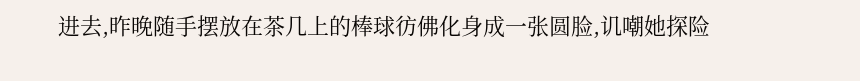进去,昨晚随手摆放在茶几上的棒球彷佛化身成一张圆脸,讥嘲她探险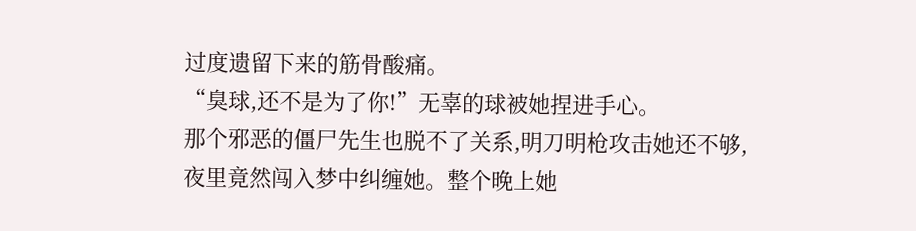过度遗留下来的筋骨酸痛。
“臭球,还不是为了你!”无辜的球被她捏进手心。
那个邪恶的僵尸先生也脱不了关系,明刀明枪攻击她还不够,夜里竟然闯入梦中纠缠她。整个晚上她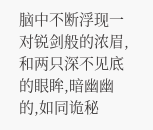脑中不断浮现一对锐剑般的浓眉,和两只深不见底的眼眸,暗幽幽的,如同诡秘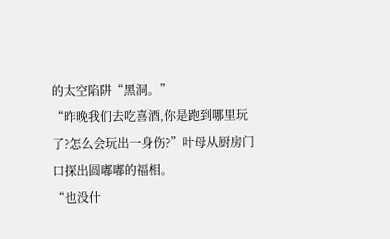的太空陷阱“黑洞。”
“昨晚我们去吃喜酒,你是跑到哪里玩了?怎么会玩出一身伤?”叶母从厨房门口探出圆嘟嘟的福相。
“也没什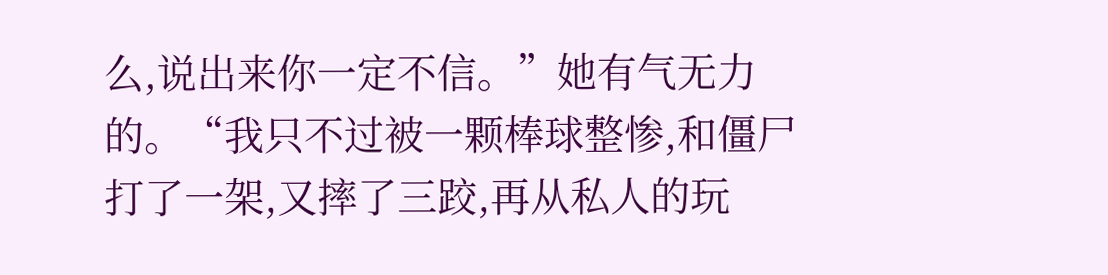么,说出来你一定不信。”她有气无力的。“我只不过被一颗棒球整惨,和僵尸打了一架,又摔了三跤,再从私人的玩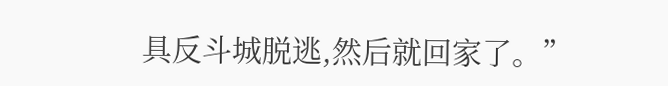具反斗城脱逃,然后就回家了。”